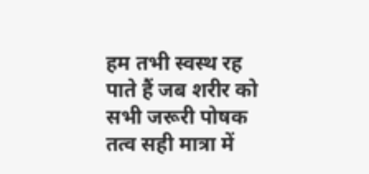हम तभी स्वस्थ रह पाते हैं जब शरीर को सभी जरूरी पोषक तत्व सही मात्रा में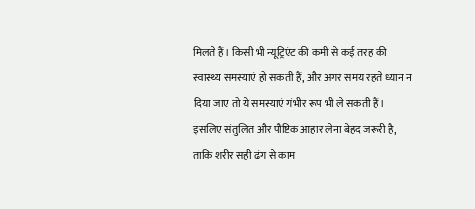मिलते हैं। किसी भी न्यूट्रिएंट की कमी से कई तरह की स्वास्थ्य समस्याएं हो सकती हैं, और अगर समय रहते ध्यान न दिया जाए तो ये समस्याएं गंभीर रूप भी ले सकती हैं। इसलिए संतुलित और पौष्टिक आहार लेना बेहद जरूरी है, ताकि शरीर सही ढंग से काम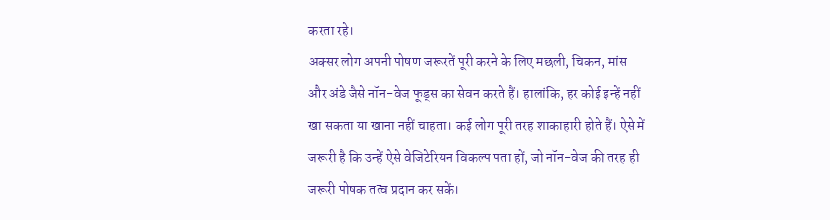करता रहे।
अक्सर लोग अपनी पोषण जरूरतें पूरी करने के लिए मछली, चिकन, मांस और अंडे जैसे नॉन-वेज फूड्स का सेवन करते हैं। हालांकि, हर कोई इन्हें नहीं खा सकता या खाना नहीं चाहता। कई लोग पूरी तरह शाकाहारी होते हैं। ऐसे में जरूरी है कि उन्हें ऐसे वेजिटेरियन विकल्प पता हों, जो नॉन-वेज की तरह ही जरूरी पोषक तत्व प्रदान कर सकें।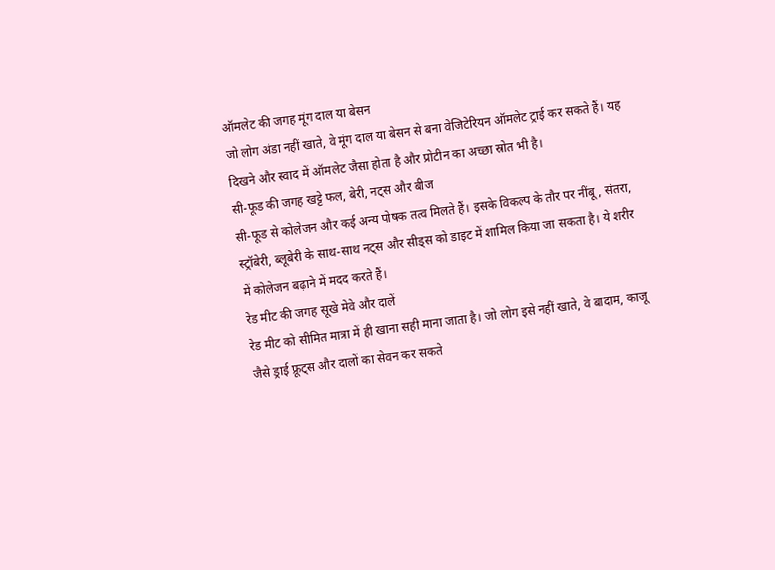ऑमलेट की जगह मूंग दाल या बेसन
जो लोग अंडा नहीं खाते, वे मूंग दाल या बेसन से बना वेजिटेरियन ऑमलेट ट्राई कर सकते हैं। यह दिखने और स्वाद में ऑमलेट जैसा होता है और प्रोटीन का अच्छा स्रोत भी है।
सी-फूड की जगह खट्टे फल, बेरी, नट्स और बीज
सी-फूड से कोलेजन और कई अन्य पोषक तत्व मिलते हैं। इसके विकल्प के तौर पर नींबू, संतरा, स्ट्रॉबेरी, ब्लूबेरी के साथ-साथ नट्स और सीड्स को डाइट में शामिल किया जा सकता है। ये शरीर में कोलेजन बढ़ाने में मदद करते हैं।
रेड मीट की जगह सूखे मेवे और दालें
रेड मीट को सीमित मात्रा में ही खाना सही माना जाता है। जो लोग इसे नहीं खाते, वे बादाम, काजू जैसे ड्राई फ्रूट्स और दालों का सेवन कर सकते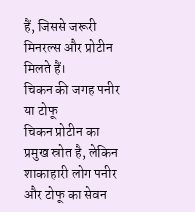हैं, जिससे जरूरी मिनरल्स और प्रोटीन मिलते हैं।
चिकन की जगह पनीर या टोफू
चिकन प्रोटीन का प्रमुख स्रोत है, लेकिन शाकाहारी लोग पनीर और टोफू का सेवन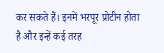कर सकते हैं। इनमें भरपूर प्रोटीन होता है और इन्हें कई तरह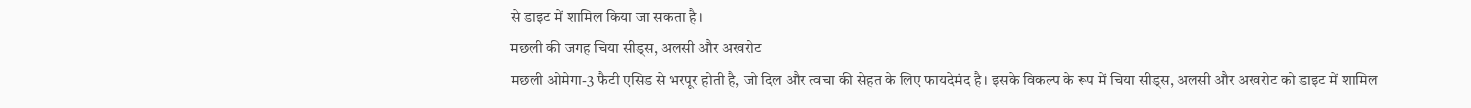से डाइट में शामिल किया जा सकता है।
मछली की जगह चिया सीड्स, अलसी और अखरोट
मछली ओमेगा-3 फैटी एसिड से भरपूर होती है, जो दिल और त्वचा की सेहत के लिए फायदेमंद है। इसके विकल्प के रूप में चिया सीड्स, अलसी और अखरोट को डाइट में शामिल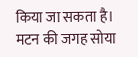किया जा सकता है।
मटन की जगह सोया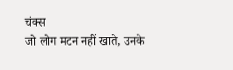चंक्स
जो लोग मटन नहीं खाते, उनके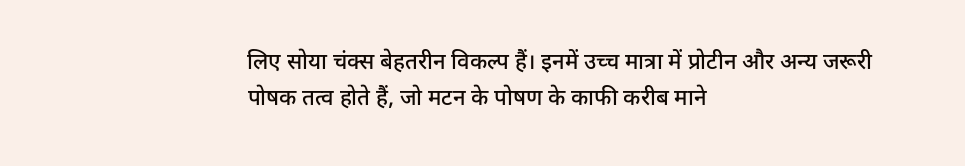लिए सोया चंक्स बेहतरीन विकल्प हैं। इनमें उच्च मात्रा में प्रोटीन और अन्य जरूरी पोषक तत्व होते हैं, जो मटन के पोषण के काफी करीब माने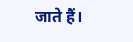जाते हैं।